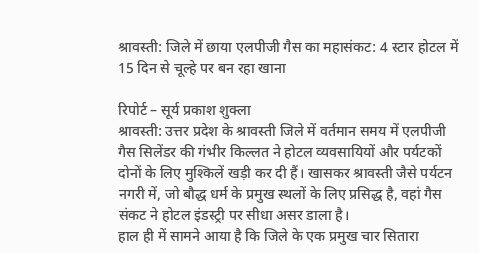श्रावस्ती: जिले में छाया एलपीजी गैस का महासंकट: 4 स्टार होटल में 15 दिन से चूल्हे पर बन रहा खाना

रिपोर्ट – सूर्य प्रकाश शुक्ला
श्रावस्ती: उत्तर प्रदेश के श्रावस्ती जिले में वर्तमान समय में एलपीजी गैस सिलेंडर की गंभीर किल्लत ने होटल व्यवसायियों और पर्यटकों दोनों के लिए मुश्किलें खड़ी कर दी हैं। खासकर श्रावस्ती जैसे पर्यटन नगरी में, जो बौद्ध धर्म के प्रमुख स्थलों के लिए प्रसिद्ध है, वहां गैस संकट ने होटल इंडस्ट्री पर सीधा असर डाला है।
हाल ही में सामने आया है कि जिले के एक प्रमुख चार सितारा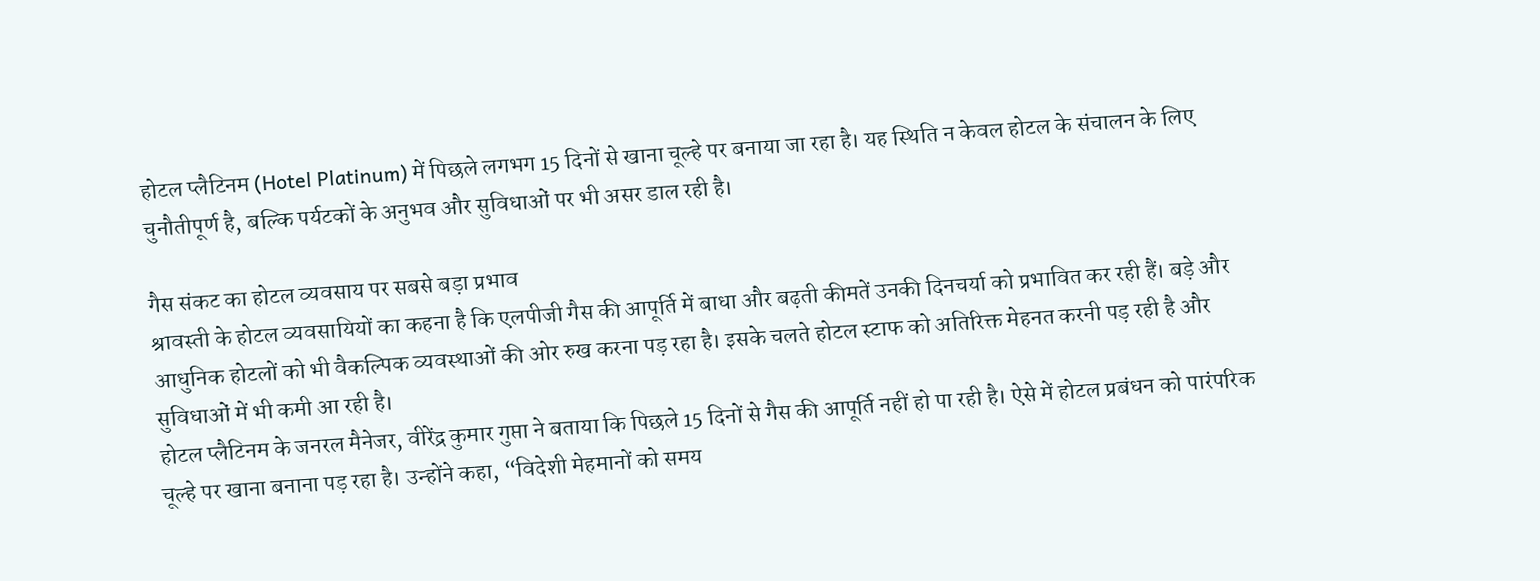होटल प्लैटिनम (Hotel Platinum) में पिछले लगभग 15 दिनों से खाना चूल्हे पर बनाया जा रहा है। यह स्थिति न केवल होटल के संचालन के लिए चुनौतीपूर्ण है, बल्कि पर्यटकों के अनुभव और सुविधाओं पर भी असर डाल रही है।

गैस संकट का होटल व्यवसाय पर सबसे बड़ा प्रभाव
श्रावस्ती के होटल व्यवसायियों का कहना है कि एलपीजी गैस की आपूर्ति में बाधा और बढ़ती कीमतें उनकी दिनचर्या को प्रभावित कर रही हैं। बड़े और आधुनिक होटलों को भी वैकल्पिक व्यवस्थाओं की ओर रुख करना पड़ रहा है। इसके चलते होटल स्टाफ को अतिरिक्त मेहनत करनी पड़ रही है और सुविधाओं में भी कमी आ रही है।
होटल प्लैटिनम के जनरल मैनेजर, वीरेंद्र कुमार गुप्ता ने बताया कि पिछले 15 दिनों से गैस की आपूर्ति नहीं हो पा रही है। ऐसे में होटल प्रबंधन को पारंपरिक चूल्हे पर खाना बनाना पड़ रहा है। उन्होंने कहा, “विदेशी मेहमानों को समय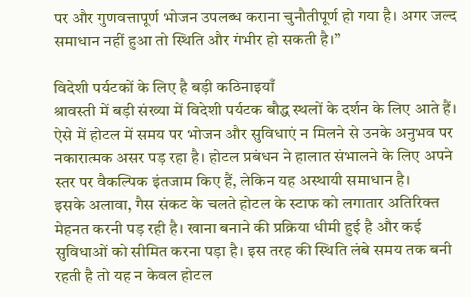पर और गुणवत्तापूर्ण भोजन उपलब्ध कराना चुनौतीपूर्ण हो गया है। अगर जल्द समाधान नहीं हुआ तो स्थिति और गंभीर हो सकती है।”

विदेशी पर्यटकों के लिए है बड़ी कठिनाइयाँ
श्रावस्ती में बड़ी संख्या में विदेशी पर्यटक बौद्ध स्थलों के दर्शन के लिए आते हैं। ऐसे में होटल में समय पर भोजन और सुविधाएं न मिलने से उनके अनुभव पर नकारात्मक असर पड़ रहा है। होटल प्रबंधन ने हालात संभालने के लिए अपने स्तर पर वैकल्पिक इंतजाम किए हैं, लेकिन यह अस्थायी समाधान है।
इसके अलावा, गैस संकट के चलते होटल के स्टाफ को लगातार अतिरिक्त मेहनत करनी पड़ रही है। खाना बनाने की प्रक्रिया धीमी हुई है और कई सुविधाओं को सीमित करना पड़ा है। इस तरह की स्थिति लंबे समय तक बनी रहती है तो यह न केवल होटल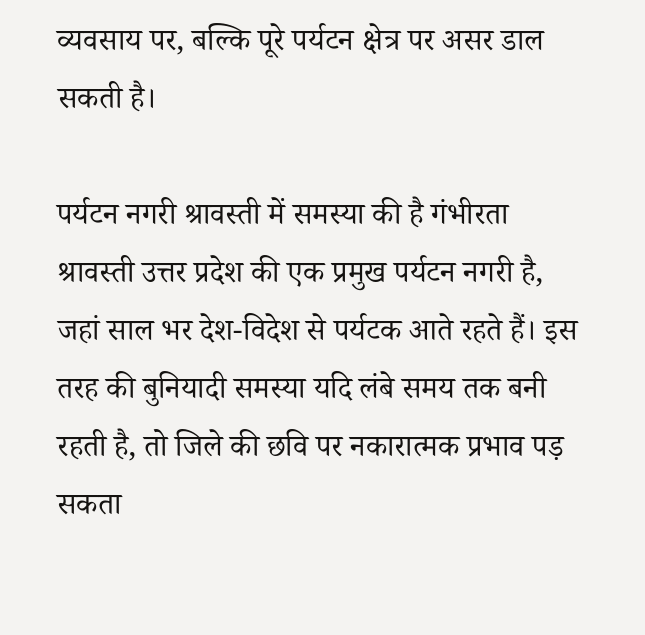व्यवसाय पर, बल्कि पूरे पर्यटन क्षेत्र पर असर डाल सकती है।

पर्यटन नगरी श्रावस्ती में समस्या की है गंभीरता
श्रावस्ती उत्तर प्रदेश की एक प्रमुख पर्यटन नगरी है, जहां साल भर देश-विदेश से पर्यटक आते रहते हैं। इस तरह की बुनियादी समस्या यदि लंबे समय तक बनी रहती है, तो जिले की छवि पर नकारात्मक प्रभाव पड़ सकता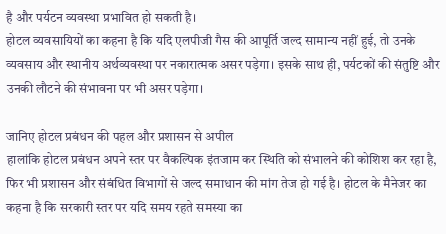है और पर्यटन व्यवस्था प्रभावित हो सकती है।
होटल व्यवसायियों का कहना है कि यदि एलपीजी गैस की आपूर्ति जल्द सामान्य नहीं हुई, तो उनके व्यवसाय और स्थानीय अर्थव्यवस्था पर नकारात्मक असर पड़ेगा। इसके साथ ही, पर्यटकों की संतुष्टि और उनकी लौटने की संभावना पर भी असर पड़ेगा।

जानिए होटल प्रबंधन की पहल और प्रशासन से अपील
हालांकि होटल प्रबंधन अपने स्तर पर वैकल्पिक इंतजाम कर स्थिति को संभालने की कोशिश कर रहा है, फिर भी प्रशासन और संबंधित विभागों से जल्द समाधान की मांग तेज हो गई है। होटल के मैनेजर का कहना है कि सरकारी स्तर पर यदि समय रहते समस्या का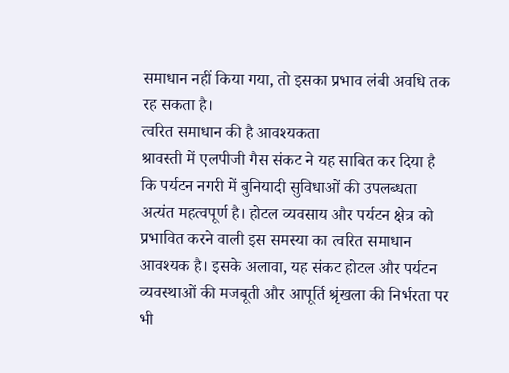समाधान नहीं किया गया, तो इसका प्रभाव लंबी अवधि तक रह सकता है।
त्वरित समाधान की है आवश्यकता
श्रावस्ती में एलपीजी गैस संकट ने यह साबित कर दिया है कि पर्यटन नगरी में बुनियादी सुविधाओं की उपलब्धता अत्यंत महत्वपूर्ण है। होटल व्यवसाय और पर्यटन क्षेत्र को प्रभावित करने वाली इस समस्या का त्वरित समाधान आवश्यक है। इसके अलावा, यह संकट होटल और पर्यटन व्यवस्थाओं की मजबूती और आपूर्ति श्रृंखला की निर्भरता पर भी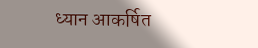ध्यान आकर्षित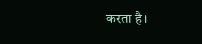करता है।